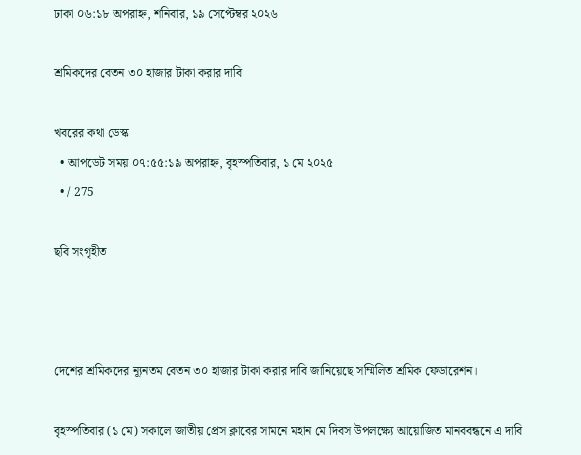ঢাকা ০৬:১৮ অপরাহ্ন, শনিবার, ১৯ সেপ্টেম্বর ২০২৬

শ্রমিকদের বেতন ৩০ হাজার টাকা করার দাবি

খবরের কথা ডেস্ক
  • আপডেট সময় ০৭:৫৫:১৯ অপরাহ্ন, বৃহস্পতিবার, ১ মে ২০২৫
  • / 275

ছবি সংগৃহীত



দেশের শ্রমিকদের ন্যূনতম বেতন ৩০ হাজার টাকা করার দাবি জানিয়েছে সম্মিলিত শ্রমিক ফেডারেশন।

বৃহস্পতিবার (১ মে) সকালে জাতীয় প্রেস ক্লাবের সামনে মহান মে দিবস উপলক্ষ্যে আয়োজিত মানববন্ধনে এ দাবি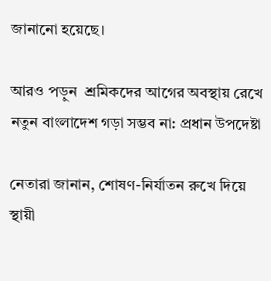জানানো হয়েছে।

আরও পড়ুন  শ্রমিকদের আগের অবস্থায় রেখে নতুন বাংলাদেশ গড়া সম্ভব না: প্রধান উপদেষ্টা

নেতারা জানান, শোষণ-নির্যাতন রুখে দিয়ে স্থায়ী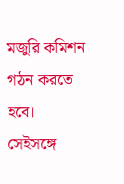মজুরি কমিশন গঠন করতে হবে। সেইসঙ্গে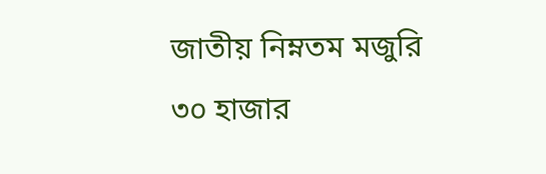জাতীয় নিম্নতম মজুরি ৩০ হাজার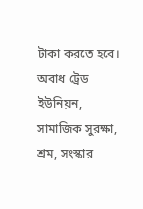টাকা করতে হবে। অবাধ ট্রেড ইউনিয়ন, সামাজিক সুরক্ষা, শ্রম, সংস্কার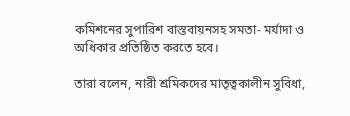কমিশনের সুপারিশ বাস্তবায়নসহ সমতা- মর্যাদা ও অধিকার প্রতিষ্ঠিত করতে হবে।

তারা বলেন, নারী শ্রমিকদের মাতৃত্বকালীন সুবিধা,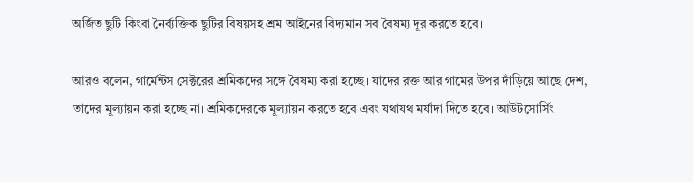অর্জিত ছুটি কিংবা নৈর্ব্যক্তিক ছুটির বিষয়সহ শ্রম আইনের বিদ্যমান সব বৈষম্য দূর করতে হবে।

আরও বলেন, গার্মেন্টস সেক্টরের শ্রমিকদের সঙ্গে বৈষম্য করা হচ্ছে। যাদের রক্ত আর গামের উপর দাঁড়িয়ে আছে দেশ, তাদের মূল্যায়ন করা হচ্ছে না। শ্রমিকদেরকে মূল্যায়ন করতে হবে এবং যথাযথ মর্যাদা দিতে হবে। আউটসোর্সিং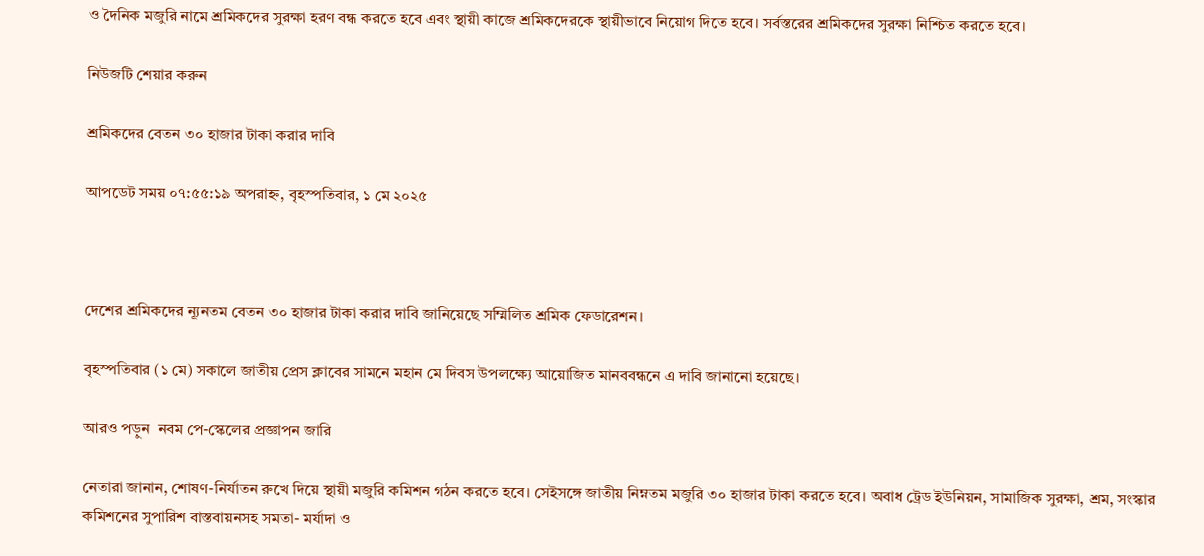ও দৈনিক মজুরি নামে শ্রমিকদের সুরক্ষা হরণ বন্ধ করতে হবে এবং স্থায়ী কাজে শ্রমিকদেরকে স্থায়ীভাবে নিয়োগ দিতে হবে। সর্বস্তরের শ্রমিকদের সুরক্ষা নিশ্চিত করতে হবে।

নিউজটি শেয়ার করুন

শ্রমিকদের বেতন ৩০ হাজার টাকা করার দাবি

আপডেট সময় ০৭:৫৫:১৯ অপরাহ্ন, বৃহস্পতিবার, ১ মে ২০২৫



দেশের শ্রমিকদের ন্যূনতম বেতন ৩০ হাজার টাকা করার দাবি জানিয়েছে সম্মিলিত শ্রমিক ফেডারেশন।

বৃহস্পতিবার (১ মে) সকালে জাতীয় প্রেস ক্লাবের সামনে মহান মে দিবস উপলক্ষ্যে আয়োজিত মানববন্ধনে এ দাবি জানানো হয়েছে।

আরও পড়ুন  নবম পে-স্কেলের প্রজ্ঞাপন জারি

নেতারা জানান, শোষণ-নির্যাতন রুখে দিয়ে স্থায়ী মজুরি কমিশন গঠন করতে হবে। সেইসঙ্গে জাতীয় নিম্নতম মজুরি ৩০ হাজার টাকা করতে হবে। অবাধ ট্রেড ইউনিয়ন, সামাজিক সুরক্ষা, শ্রম, সংস্কার কমিশনের সুপারিশ বাস্তবায়নসহ সমতা- মর্যাদা ও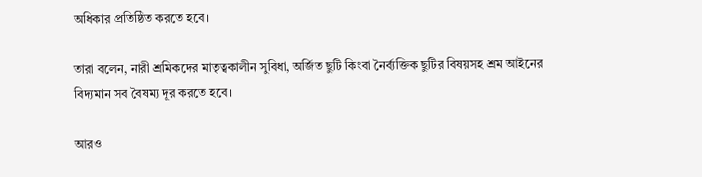অধিকার প্রতিষ্ঠিত করতে হবে।

তারা বলেন, নারী শ্রমিকদের মাতৃত্বকালীন সুবিধা, অর্জিত ছুটি কিংবা নৈর্ব্যক্তিক ছুটির বিষয়সহ শ্রম আইনের বিদ্যমান সব বৈষম্য দূর করতে হবে।

আরও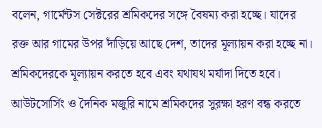বলেন, গার্মেন্টস সেক্টরের শ্রমিকদের সঙ্গে বৈষম্য করা হচ্ছে। যাদের রক্ত আর গামের উপর দাঁড়িয়ে আছে দেশ, তাদের মূল্যায়ন করা হচ্ছে না। শ্রমিকদেরকে মূল্যায়ন করতে হবে এবং যথাযথ মর্যাদা দিতে হবে। আউটসোর্সিং ও দৈনিক মজুরি নামে শ্রমিকদের সুরক্ষা হরণ বন্ধ করতে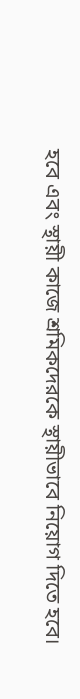হবে এবং স্থায়ী কাজে শ্রমিকদেরকে স্থায়ীভাবে নিয়োগ দিতে হবে।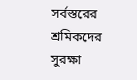সর্বস্তরের শ্রমিকদের সুরক্ষা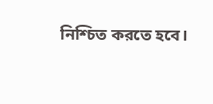নিশ্চিত করতে হবে।